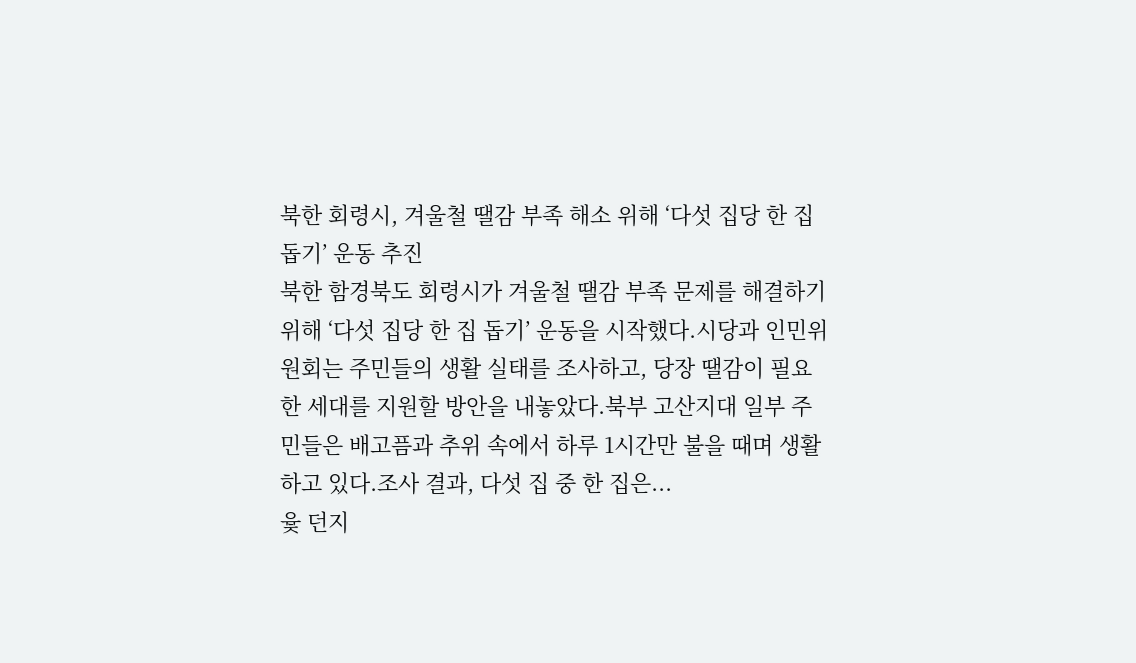북한 회령시, 겨울철 땔감 부족 해소 위해 ‘다섯 집당 한 집 돕기’ 운동 추진
북한 함경북도 회령시가 겨울철 땔감 부족 문제를 해결하기 위해 ‘다섯 집당 한 집 돕기’ 운동을 시작했다.시당과 인민위원회는 주민들의 생활 실태를 조사하고, 당장 땔감이 필요한 세대를 지원할 방안을 내놓았다.북부 고산지대 일부 주민들은 배고픔과 추위 속에서 하루 1시간만 불을 때며 생활하고 있다.조사 결과, 다섯 집 중 한 집은...
윷 던지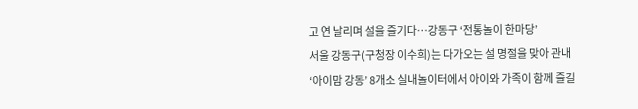고 연 날리며 설을 즐기다…강동구 ‘전통놀이 한마당’
서울 강동구(구청장 이수희)는 다가오는 설 명절을 맞아 관내 ‘아이맘 강동’ 8개소 실내놀이터에서 아이와 가족이 함께 즐길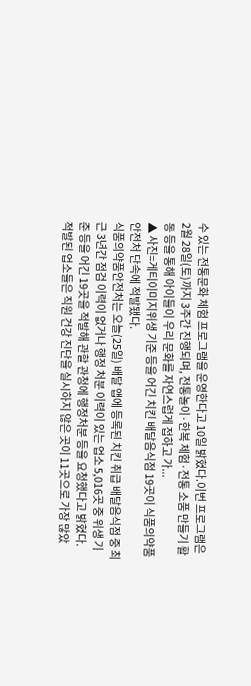수 있는 전통문화 체험 프로그램을 운영한다고 10일 밝혔다.이번 프로그램은 2월 28일(토)까지 3주간 진행되며, 전통놀이·한복 체험·전통 소품 만들기 활동 등을 통해 아이들이 우리 문화를 자연스럽게 접하고 가...
▲ 사진=게티이미지위생 기준 등을 어긴 치킨 배달음식점 19곳이 식품의약품안전처 단속에 적발됐다.
식품의약품안전처는 오늘(25일) 배달 앱에 등록된 치킨 취급 배달음식점 중 최근 3년간 점검 이력이 없거나 행정 처분 이력이 있는 업소 5,016곳 중 위생 기준 등을 어긴 19곳을 적발해 관할 관청에 행정처분 등을 요청했다고 밝혔다.
적발된 업소들은 직원 건강 진단을 실시하지 않은 곳이 11곳으로 가장 많았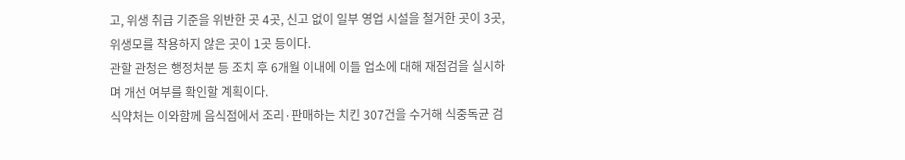고, 위생 취급 기준을 위반한 곳 4곳, 신고 없이 일부 영업 시설을 철거한 곳이 3곳, 위생모를 착용하지 않은 곳이 1곳 등이다.
관할 관청은 행정처분 등 조치 후 6개월 이내에 이들 업소에 대해 재점검을 실시하며 개선 여부를 확인할 계획이다.
식약처는 이와함께 음식점에서 조리·판매하는 치킨 307건을 수거해 식중독균 검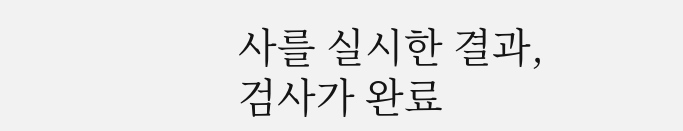사를 실시한 결과, 검사가 완료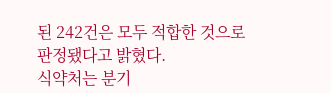된 242건은 모두 적합한 것으로 판정됐다고 밝혔다.
식약처는 분기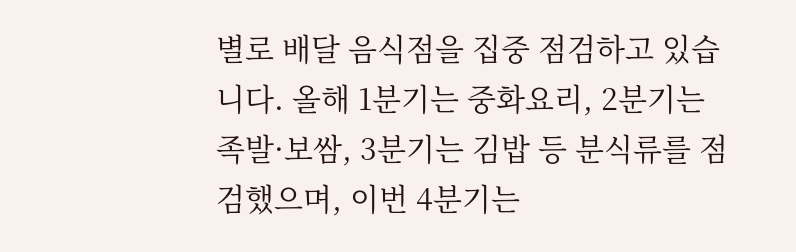별로 배달 음식점을 집중 점검하고 있습니다. 올해 1분기는 중화요리, 2분기는 족발·보쌈, 3분기는 김밥 등 분식류를 점검했으며, 이번 4분기는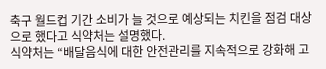축구 월드컵 기간 소비가 늘 것으로 예상되는 치킨을 점검 대상으로 했다고 식약처는 설명했다.
식약처는 “배달음식에 대한 안전관리를 지속적으로 강화해 고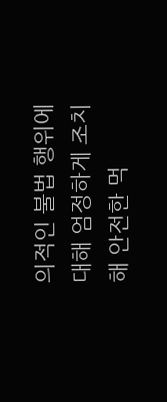의적인 불법 행위에 대해 엄정하게 조치해 안전한 먹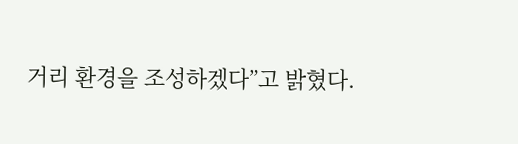거리 환경을 조성하겠다”고 밝혔다.